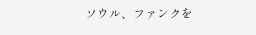ソウル、ファンクを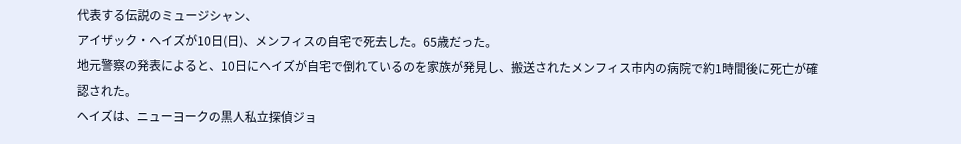代表する伝説のミュージシャン、
アイザック・ヘイズが10日(日)、メンフィスの自宅で死去した。65歳だった。
地元警察の発表によると、10日にヘイズが自宅で倒れているのを家族が発見し、搬送されたメンフィス市内の病院で約1時間後に死亡が確認された。
ヘイズは、ニューヨークの黒人私立探偵ジョ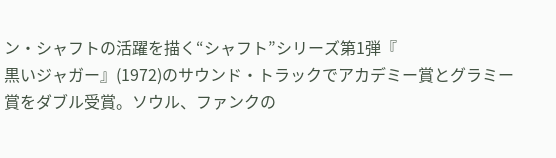ン・シャフトの活躍を描く“シャフト”シリーズ第1弾『
黒いジャガー』(1972)のサウンド・トラックでアカデミー賞とグラミー賞をダブル受賞。ソウル、ファンクの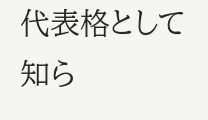代表格として知ら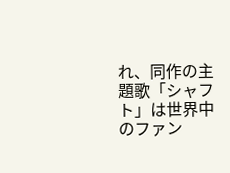れ、同作の主題歌「シャフト」は世界中のファン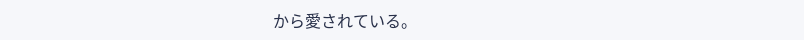から愛されている。